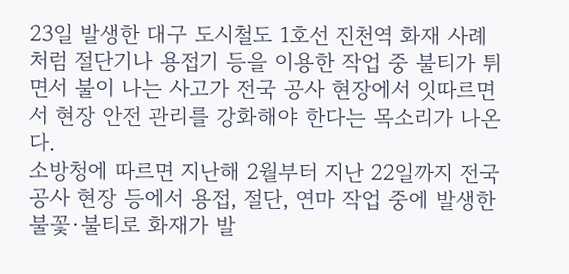23일 발생한 대구 도시철도 1호선 진천역 화재 사례처럼 절단기나 용접기 등을 이용한 작업 중 불티가 튀면서 불이 나는 사고가 전국 공사 현장에서 잇따르면서 현장 안전 관리를 강화해야 한다는 목소리가 나온다.
소방청에 따르면 지난해 2월부터 지난 22일까지 전국 공사 현장 등에서 용접, 절단, 연마 작업 중에 발생한 불꽃·불티로 화재가 발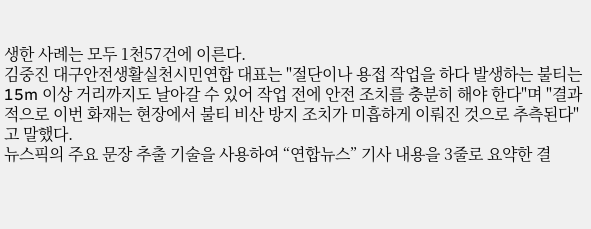생한 사례는 모두 1천57건에 이른다.
김중진 대구안전생활실천시민연합 대표는 "절단이나 용접 작업을 하다 발생하는 불티는 15m 이상 거리까지도 날아갈 수 있어 작업 전에 안전 조치를 충분히 해야 한다"며 "결과적으로 이번 화재는 현장에서 불티 비산 방지 조치가 미흡하게 이뤄진 것으로 추측된다"고 말했다.
뉴스픽의 주요 문장 추출 기술을 사용하여 “연합뉴스” 기사 내용을 3줄로 요약한 결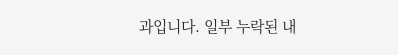과입니다. 일부 누락된 내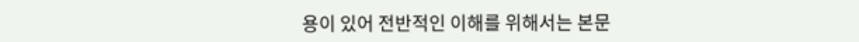용이 있어 전반적인 이해를 위해서는 본문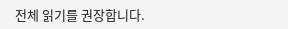전체 읽기를 권장합니다.